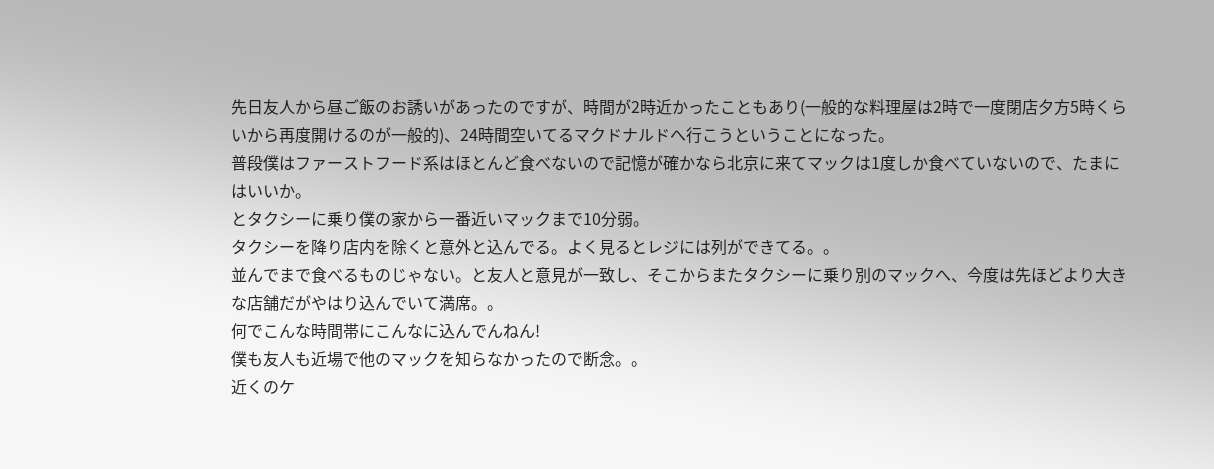先日友人から昼ご飯のお誘いがあったのですが、時間が2時近かったこともあり(一般的な料理屋は2時で一度閉店夕方5時くらいから再度開けるのが一般的)、24時間空いてるマクドナルドへ行こうということになった。
普段僕はファーストフード系はほとんど食べないので記憶が確かなら北京に来てマックは1度しか食べていないので、たまにはいいか。
とタクシーに乗り僕の家から一番近いマックまで10分弱。
タクシーを降り店内を除くと意外と込んでる。よく見るとレジには列ができてる。。
並んでまで食べるものじゃない。と友人と意見が一致し、そこからまたタクシーに乗り別のマックへ、今度は先ほどより大きな店舗だがやはり込んでいて満席。。
何でこんな時間帯にこんなに込んでんねん!
僕も友人も近場で他のマックを知らなかったので断念。。
近くのケ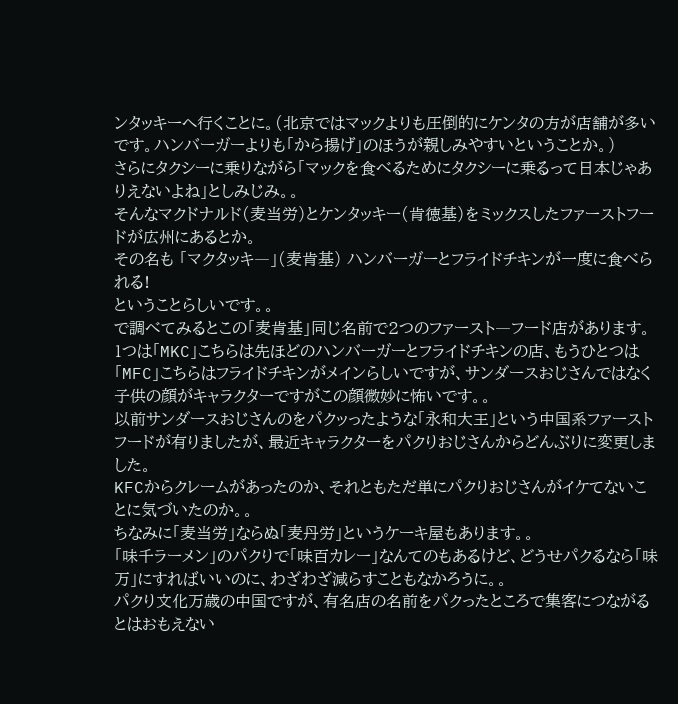ンタッキーへ行くことに。(北京ではマックよりも圧倒的にケンタの方が店舗が多いです。ハンバーガーよりも「から揚げ」のほうが親しみやすいということか。)
さらにタクシーに乗りながら「マックを食べるためにタクシーに乗るって日本じゃありえないよね」としみじみ。。
そんなマクドナルド(麦当労)とケンタッキー(肯徳基)をミックスしたファーストフードが広州にあるとか。
その名も 「マクタッキ―」(麦肯基) ハンバーガーとフライドチキンが一度に食べられる!
ということらしいです。。
で調べてみるとこの「麦肯基」同じ名前で2つのファースト―フード店があります。1つは「MKC」こちらは先ほどのハンバーガーとフライドチキンの店、もうひとつは「MFC」こちらはフライドチキンがメインらしいですが、サンダースおじさんではなく子供の顔がキャラクターですがこの顔微妙に怖いです。。
以前サンダースおじさんのをパクッったような「永和大王」という中国系ファーストフードが有りましたが、最近キャラクターをパクりおじさんからどんぶりに変更しました。
KFCからクレームがあったのか、それともただ単にパクりおじさんがイケてないことに気づいたのか。。
ちなみに「麦当労」ならぬ「麦丹労」というケーキ屋もあります。。
「味千ラーメン」のパクりで「味百カレー」なんてのもあるけど、どうせパクるなら「味万」にすればいいのに、わざわざ減らすこともなかろうに。。
パクり文化万歳の中国ですが、有名店の名前をパクったところで集客につながるとはおもえない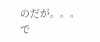のだが。。。
で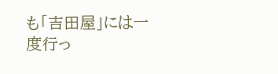も「吉田屋」には一度行っ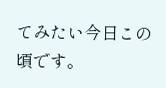てみたい今日この頃です。